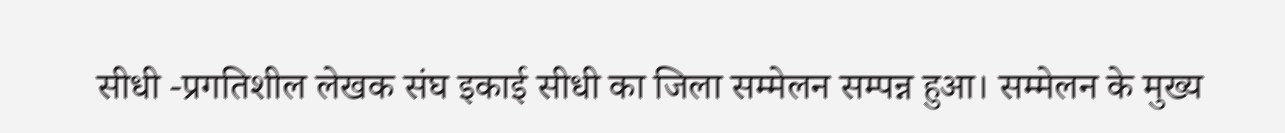सीधी -प्रगतिशील लेखक संघ इकाई सीधी का जिला सम्मेलन सम्पन्न हुआ। सम्मेलन के मुख्य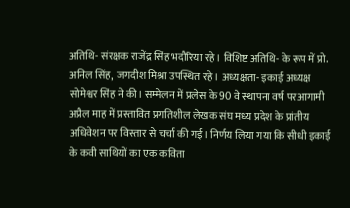अतिथि- संरक्षक राजेंद्र सिंह भदौरिया रहे। विशिष्ट अतिथि- के रूप में प्रो. अनिल सिंह, जगदीश मिश्रा उपस्थित रहे। अध्यक्षता- इकाई अध्यक्ष सोमेश्वर सिंह ने की। सम्मेलन में प्रलेस के 90 वे स्थापना वर्ष परआगामी अप्रैल माह में प्रस्तावित प्रगतिशील लेखक संघ मध्य प्रदेश के प्रांतीय अधिवेशन पर विस्तार से चर्चा की गई। निर्णय लिया गया कि सीधी इकाई के कवी साथियों का एक कविता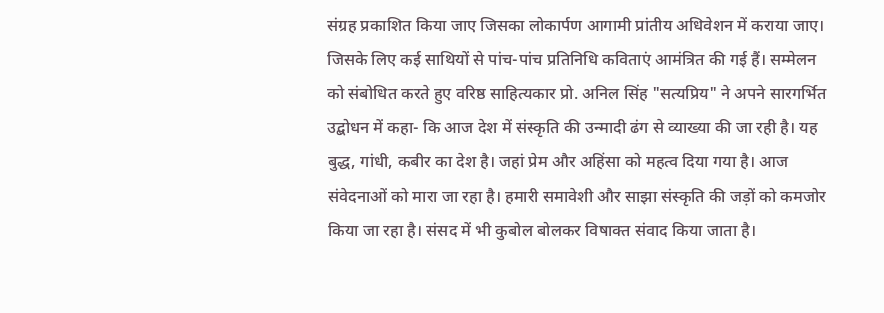संग्रह प्रकाशित किया जाए जिसका लोकार्पण आगामी प्रांतीय अधिवेशन में कराया जाए। जिसके लिए कई साथियों से पांच-पांच प्रतिनिधि कविताएं आमंत्रित की गई हैं। सम्मेलन को संबोधित करते हुए वरिष्ठ साहित्यकार प्रो. अनिल सिंह "सत्यप्रिय" ने अपने सारगर्भित उद्बोधन में कहा- कि आज देश में संस्कृति की उन्मादी ढंग से व्याख्या की जा रही है। यह बुद्ध, गांधी, कबीर का देश है। जहां प्रेम और अहिंसा को महत्व दिया गया है। आज संवेदनाओं को मारा जा रहा है। हमारी समावेशी और साझा संस्कृति की जड़ों को कमजोर किया जा रहा है। संसद में भी कुबोल बोलकर विषाक्त संवाद किया जाता है।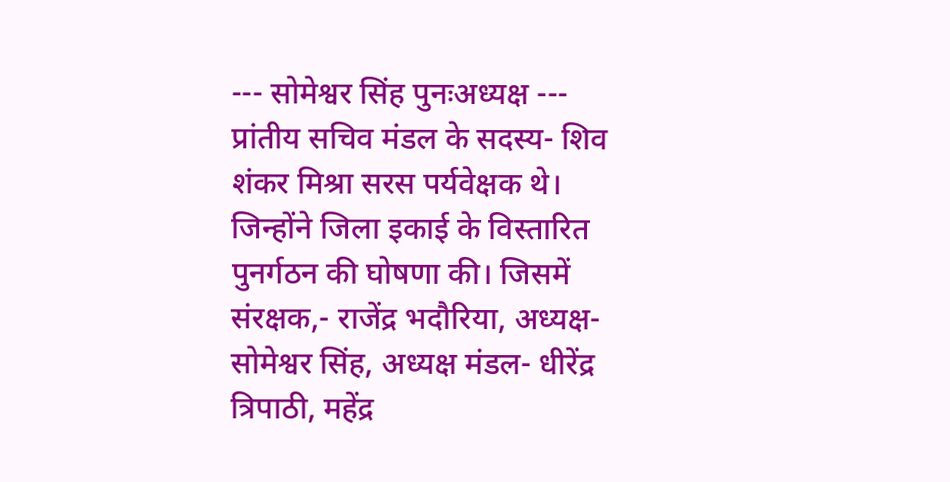--- सोमेश्वर सिंह पुनःअध्यक्ष --- प्रांतीय सचिव मंडल के सदस्य- शिव शंकर मिश्रा सरस पर्यवेक्षक थे। जिन्होंने जिला इकाई के विस्तारित पुनर्गठन की घोषणा की। जिसमें संरक्षक,- राजेंद्र भदौरिया, अध्यक्ष- सोमेश्वर सिंह, अध्यक्ष मंडल- धीरेंद्र त्रिपाठी, महेंद्र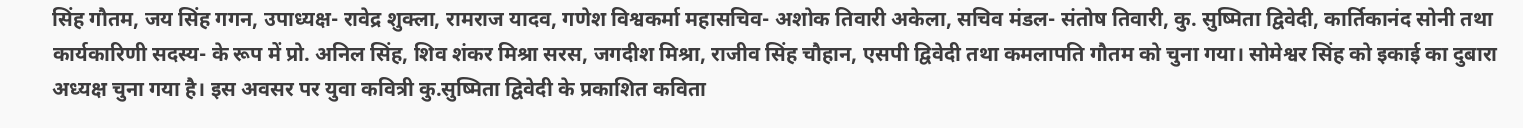सिंह गौतम, जय सिंह गगन, उपाध्यक्ष- रावेद्र शुक्ला, रामराज यादव, गणेश विश्वकर्मा महासचिव- अशोक तिवारी अकेला, सचिव मंडल- संतोष तिवारी, कु. सुष्मिता द्विवेदी, कार्तिकानंद सोनी तथा कार्यकारिणी सदस्य- के रूप में प्रो. अनिल सिंह, शिव शंकर मिश्रा सरस, जगदीश मिश्रा, राजीव सिंह चौहान, एसपी द्विवेदी तथा कमलापति गौतम को चुना गया। सोमेश्वर सिंह को इकाई का दुबारा अध्यक्ष चुना गया है। इस अवसर पर युवा कवित्री कु.सुष्मिता द्विवेदी के प्रकाशित कविता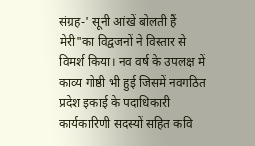संग्रह-' सूनी आंखें बोलती हैं मेरी"का विद्वजनों ने विस्तार से विमर्श किया। नव वर्ष के उपलक्ष में काव्य गोष्ठी भी हुई जिसमें नवगठित प्रदेश इकाई के पदाधिकारी कार्यकारिणी सदस्यों सहित कवि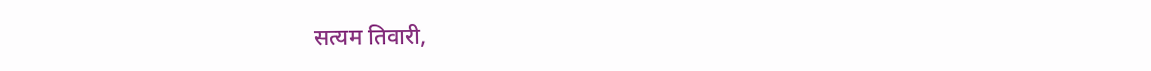सत्यम तिवारी,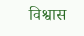विश्वास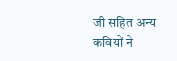जी सहित अन्य कवियों ने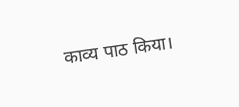काव्य पाठ किया।